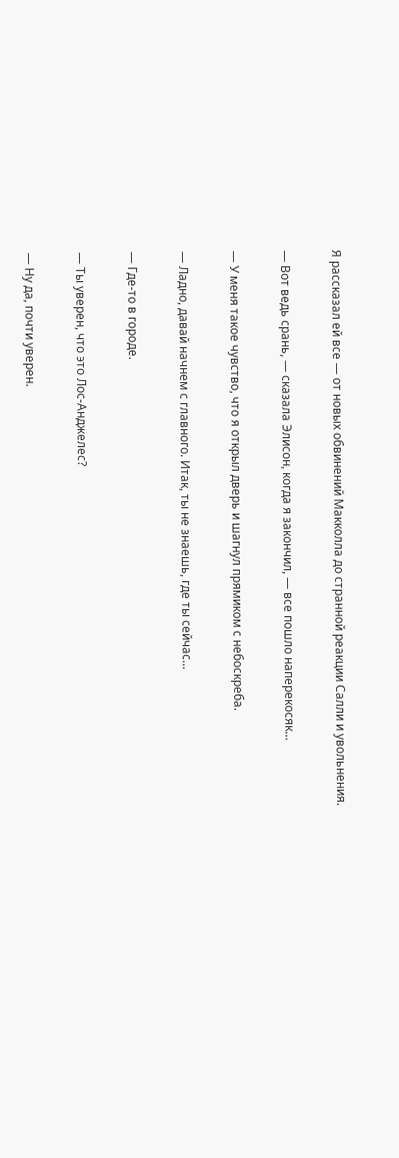Я рассказал ей все — от новых обвинений Макколла до странной реакции Салли и увольнения.

— Вот ведь срань, — сказала Элисон, когда я закончил, — все пошло наперекосяк…

— У меня такое чувство, что я открыл дверь и шагнул прямиком с небоскреба.

— Ладно, давай начнем с главного. Итак, ты не знаешь, где ты сейчас…

— Где-то в городе.

— Ты уверен, что это Лос-Анджелес?

— Ну да, почти уверен.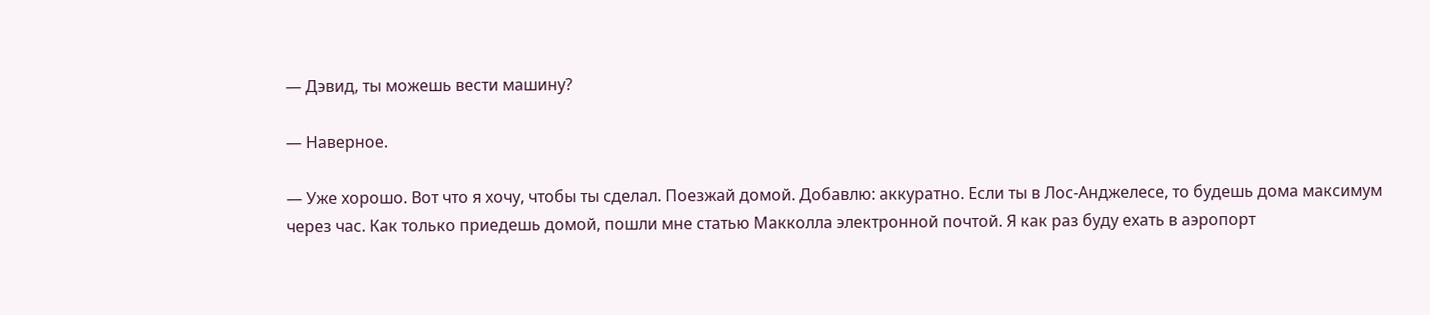— Дэвид, ты можешь вести машину?

— Наверное.

— Уже хорошо. Вот что я хочу, чтобы ты сделал. Поезжай домой. Добавлю: аккуратно. Если ты в Лос-Анджелесе, то будешь дома максимум через час. Как только приедешь домой, пошли мне статью Макколла электронной почтой. Я как раз буду ехать в аэропорт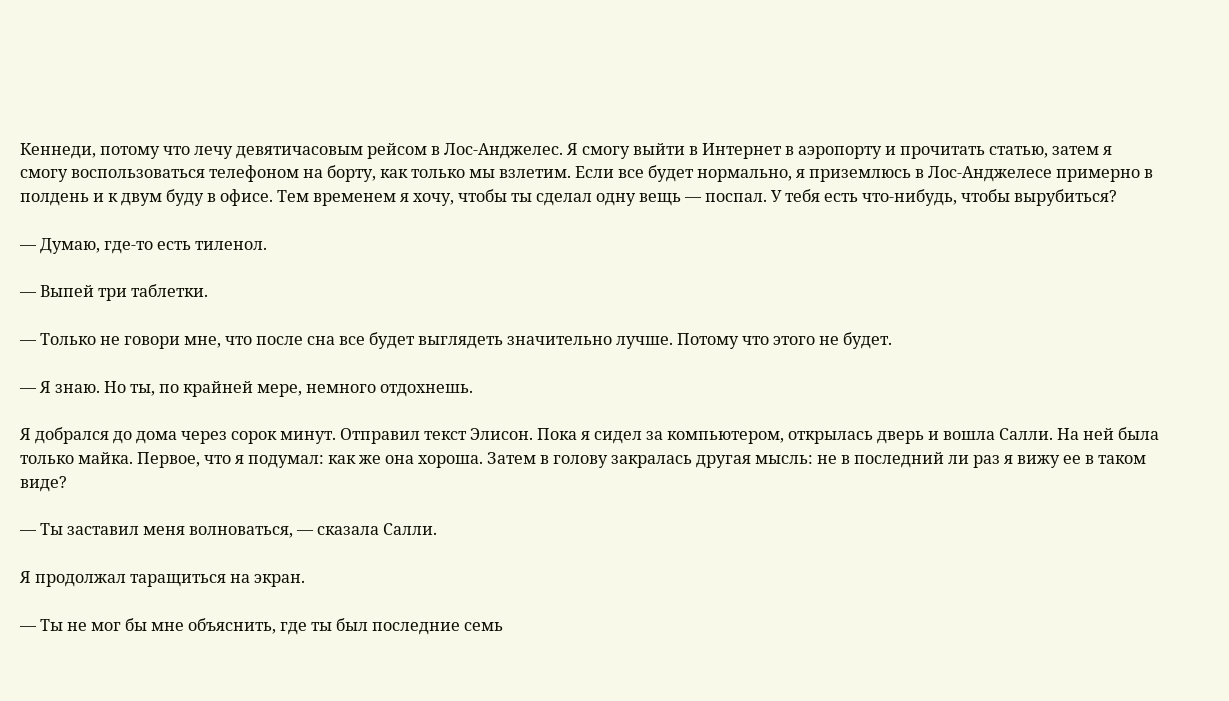Кеннеди, потому что лечу девятичасовым рейсом в Лос-Анджелес. Я смогу выйти в Интернет в аэропорту и прочитать статью, затем я смогу воспользоваться телефоном на борту, как только мы взлетим. Если все будет нормально, я приземлюсь в Лос-Анджелесе примерно в полдень и к двум буду в офисе. Тем временем я хочу, чтобы ты сделал одну вещь — поспал. У тебя есть что-нибудь, чтобы вырубиться?

— Думаю, где-то есть тиленол.

— Выпей три таблетки.

— Только не говори мне, что после сна все будет выглядеть значительно лучше. Потому что этого не будет.

— Я знаю. Но ты, по крайней мере, немного отдохнешь.

Я добрался до дома через сорок минут. Отправил текст Элисон. Пока я сидел за компьютером, открылась дверь и вошла Салли. На ней была только майка. Первое, что я подумал: как же она хороша. Затем в голову закралась другая мысль: не в последний ли раз я вижу ее в таком виде?

— Ты заставил меня волноваться, — сказала Салли.

Я продолжал таращиться на экран.

— Ты не мог бы мне объяснить, где ты был последние семь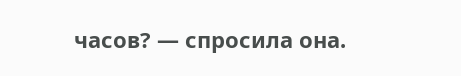часов? — спросила она.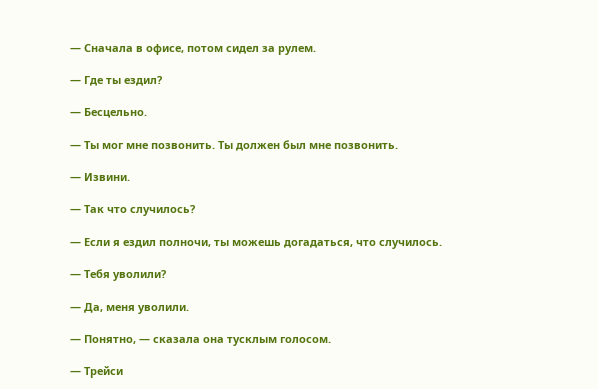— Сначала в офисе, потом сидел за рулем.

— Где ты ездил?

— Бесцельно.

— Ты мог мне позвонить. Ты должен был мне позвонить.

— Извини.

— Так что случилось?

— Если я ездил полночи, ты можешь догадаться, что случилось.

— Тебя уволили?

— Да, меня уволили.

— Понятно, — сказала она тусклым голосом.

— Трейси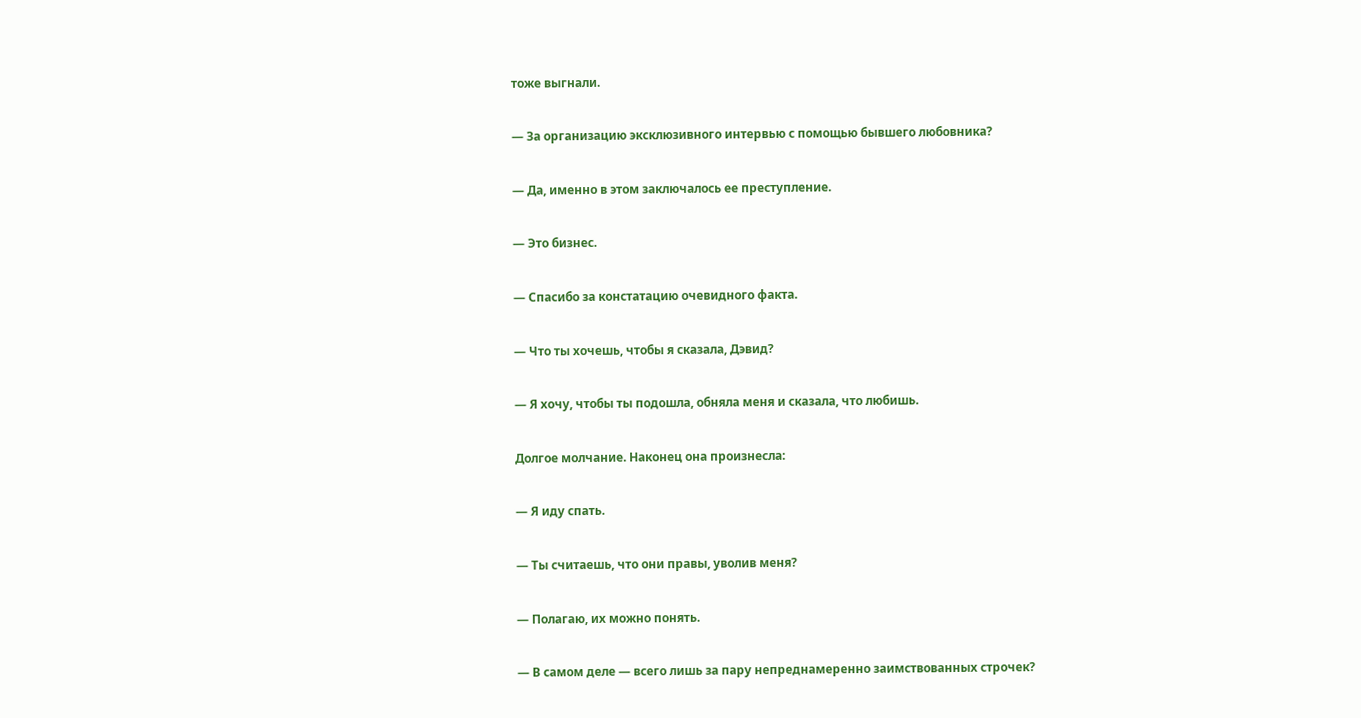тоже выгнали.

— За организацию эксклюзивного интервью с помощью бывшего любовника?

— Да, именно в этом заключалось ее преступление.

— Это бизнес.

— Спасибо за констатацию очевидного факта.

— Что ты хочешь, чтобы я сказала, Дэвид?

— Я хочу, чтобы ты подошла, обняла меня и сказала, что любишь.

Долгое молчание. Наконец она произнесла:

— Я иду спать.

— Ты считаешь, что они правы, уволив меня?

— Полагаю, их можно понять.

— В самом деле — всего лишь за пару непреднамеренно заимствованных строчек?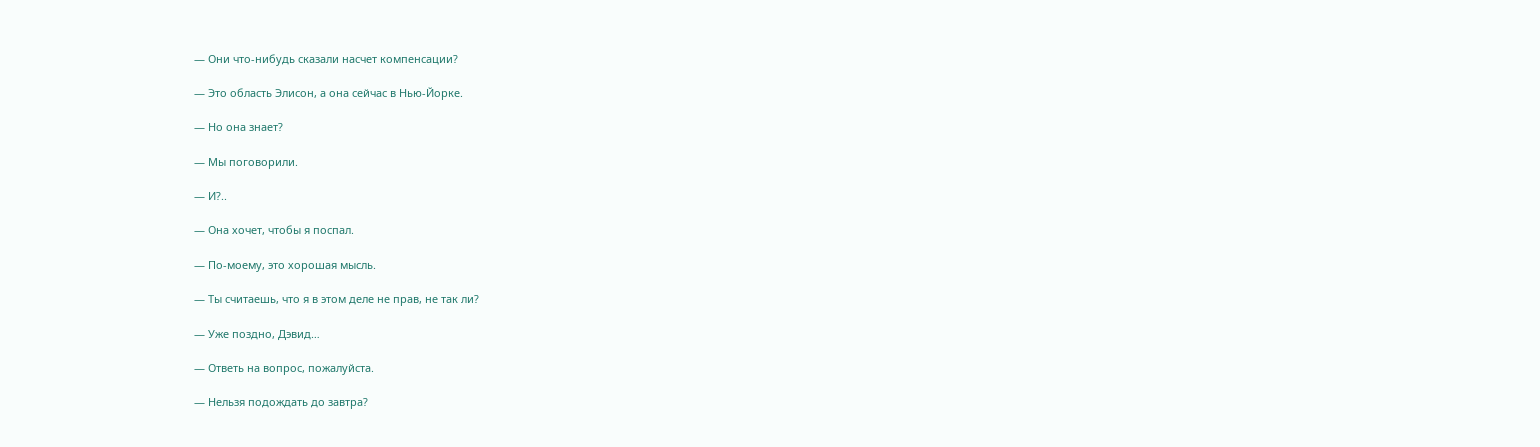— Они что-нибудь сказали насчет компенсации?

— Это область Элисон, а она сейчас в Нью-Йорке.

— Но она знает?

— Мы поговорили.

— И?..

— Она хочет, чтобы я поспал.

— По-моему, это хорошая мысль.

— Ты считаешь, что я в этом деле не прав, не так ли?

— Уже поздно, Дэвид…

— Ответь на вопрос, пожалуйста.

— Нельзя подождать до завтра?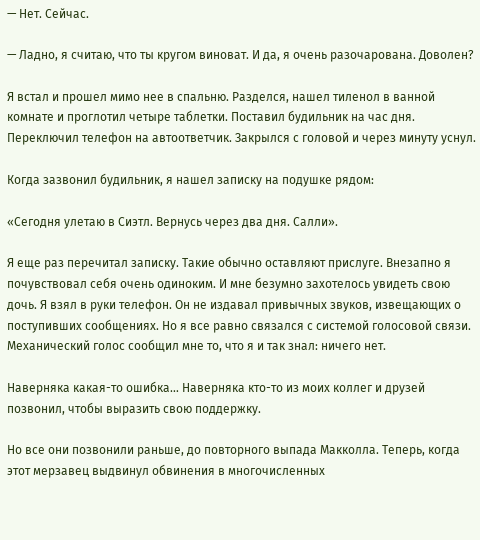— Нет. Сейчас.

— Ладно, я считаю, что ты кругом виноват. И да, я очень разочарована. Доволен?

Я встал и прошел мимо нее в спальню. Разделся, нашел тиленол в ванной комнате и проглотил четыре таблетки. Поставил будильник на час дня. Переключил телефон на автоответчик. Закрылся с головой и через минуту уснул.

Когда зазвонил будильник, я нашел записку на подушке рядом:

«Сегодня улетаю в Сиэтл. Вернусь через два дня. Салли».

Я еще раз перечитал записку. Такие обычно оставляют прислуге. Внезапно я почувствовал себя очень одиноким. И мне безумно захотелось увидеть свою дочь. Я взял в руки телефон. Он не издавал привычных звуков, извещающих о поступивших сообщениях. Но я все равно связался с системой голосовой связи. Механический голос сообщил мне то, что я и так знал: ничего нет.

Наверняка какая-то ошибка… Наверняка кто-то из моих коллег и друзей позвонил, чтобы выразить свою поддержку.

Но все они позвонили раньше, до повторного выпада Макколла. Теперь, когда этот мерзавец выдвинул обвинения в многочисленных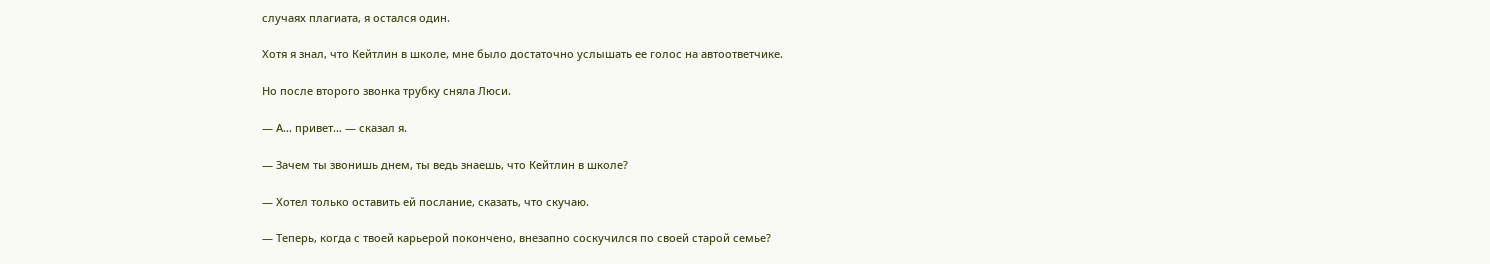случаях плагиата, я остался один.

Хотя я знал, что Кейтлин в школе, мне было достаточно услышать ее голос на автоответчике.

Но после второго звонка трубку сняла Люси.

— А… привет… — сказал я.

— Зачем ты звонишь днем, ты ведь знаешь, что Кейтлин в школе?

— Хотел только оставить ей послание, сказать, что скучаю.

— Теперь, когда с твоей карьерой покончено, внезапно соскучился по своей старой семье?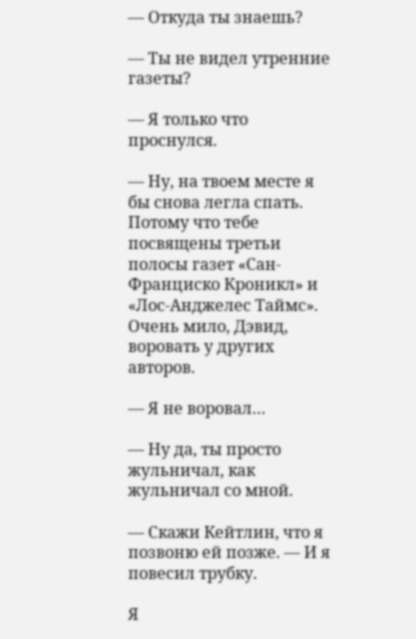— Откуда ты знаешь?

— Ты не видел утренние газеты?

— Я только что проснулся.

— Ну, на твоем месте я бы снова легла спать. Потому что тебе посвящены третьи полосы газет «Сан-Франциско Кроникл» и «Лос-Анджелес Таймс». Очень мило, Дэвид, воровать у других авторов.

— Я не воровал…

— Ну да, ты просто жульничал, как жульничал со мной.

— Скажи Кейтлин, что я позвоню ей позже. — И я повесил трубку.

Я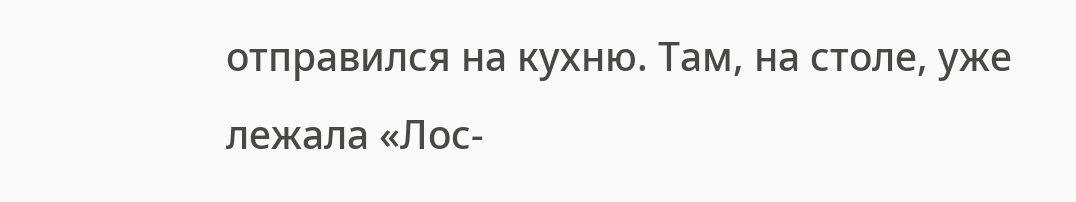отправился на кухню. Там, на столе, уже лежала «Лос-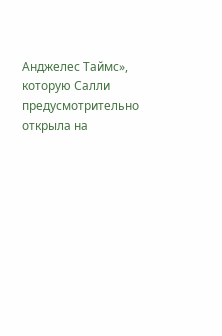Анджелес Таймс», которую Салли предусмотрительно открыла на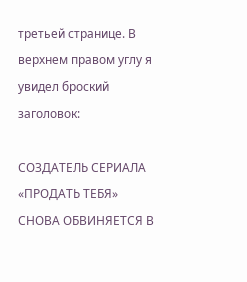третьей странице. В верхнем правом углу я увидел броский заголовок:

СОЗДАТЕЛЬ СЕРИАЛА «ПРОДАТЬ ТЕБЯ» СНОВА ОБВИНЯЕТСЯ В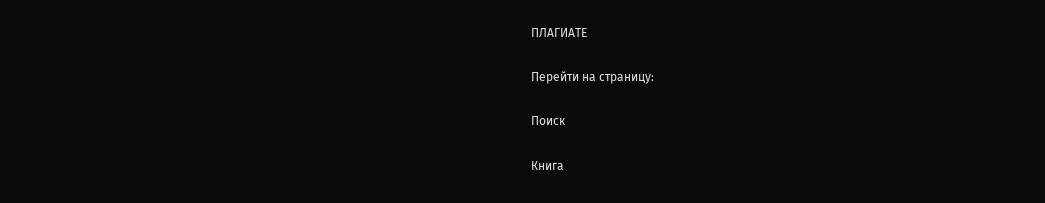ПЛАГИАТЕ

Перейти на страницу:

Поиск

Книга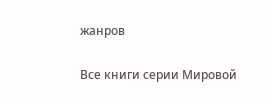жанров

Все книги серии Мировой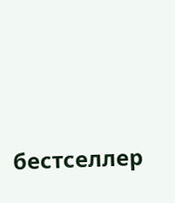бестселлер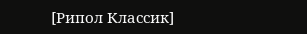[Рипол Классик]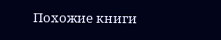Похожие книги